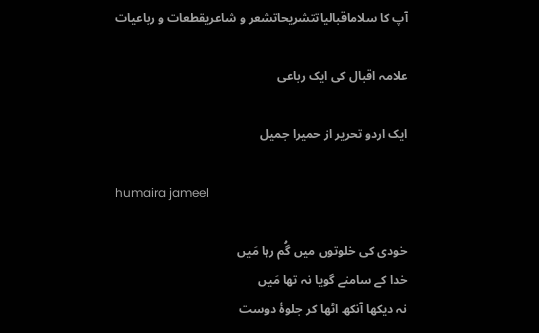آپ کا سلاماقبالیاتتشریحاتشعر و شاعریقطعات و رباعیات

علامہ اقبال کی ایک رباعی

ایک اردو تحریر از حمیرا جمیل

humaira jameel

خودی کی خلوتوں میں گُم رہا مَیں
خدا کے سامنے گویا نہ تھا مَیں
نہ دیکھا آنکھ اٹھا کر جلوۂ دوست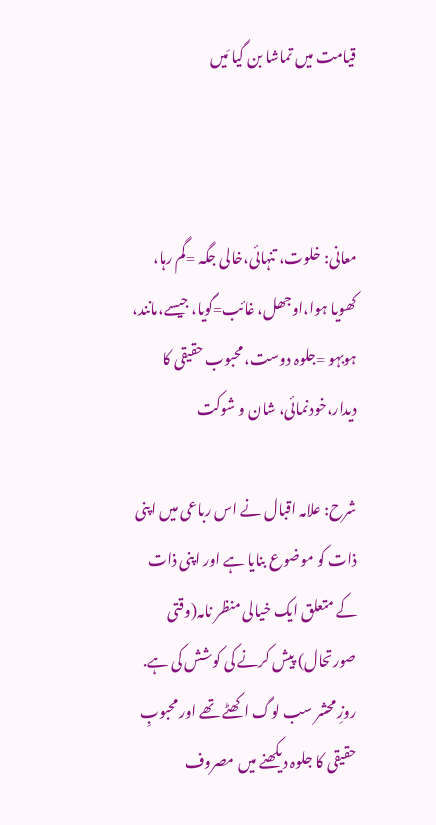قیامت میں تماشا بن گیا مَیں



معانی: خلوت، تنہائی،خالی جگہ =گم رہا، کھویا ہوا،اوجھل، غائب=گویا، جیسے،مانند، ہوبہو =جلوہ دوست، محبوب حقیقی کا دیدار،خودنمائی، شان و شوکت

شرح: علامہ اقبال نے اس رباعی میں اپنی ذات کو موضوع بنایا ہے اور اپنی ذات کے متعلق ایک خیالی منظر نامہ(وقتی صورتحال) پیش کرنے کی کوشش کی ہے. روزِ محشر سب لوگ اکھٹے تھے اور محبوبِ حقیقی کا جلوہ دیکھنے میں مصروف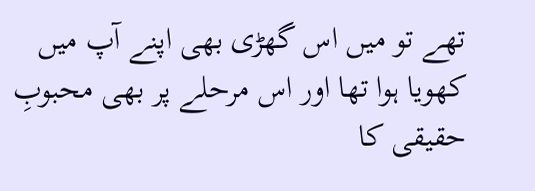تھے تو میں اس گھڑی بھی اپنے آپ میں کھویا ہوا تھا اور اس مرحلے پر بھی محبوبِ حقیقی کا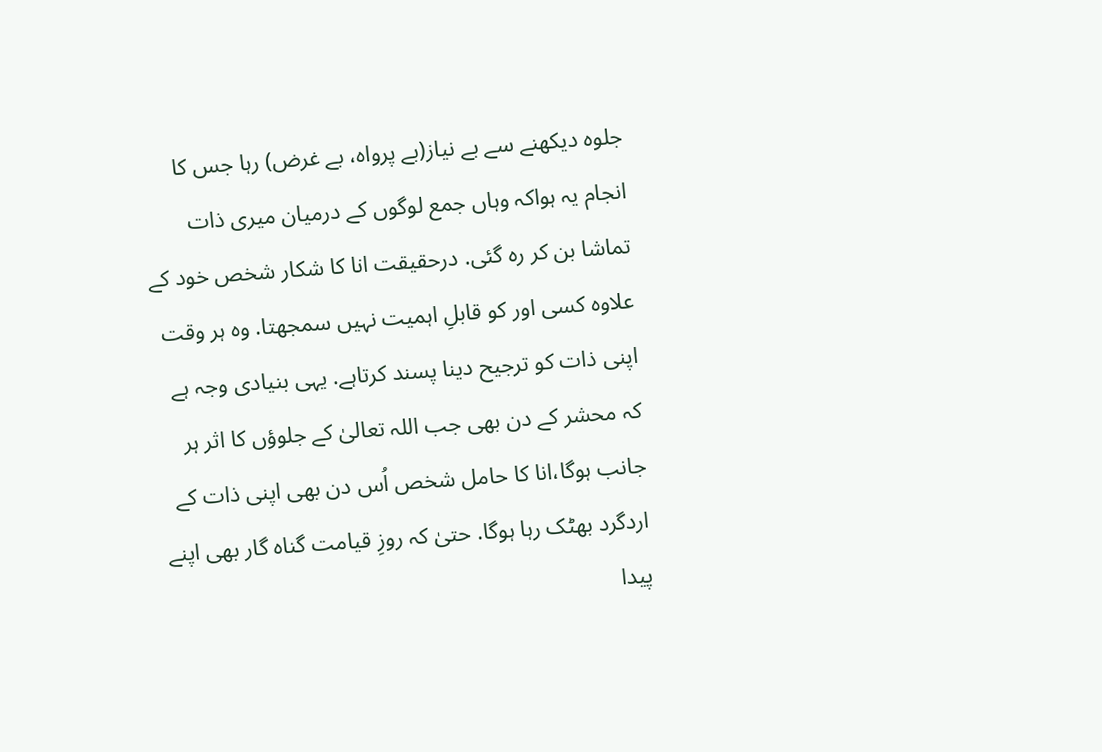جلوہ دیکھنے سے بے نیاز(بے پرواہ، بے غرض) رہا جس کا انجام یہ ہواکہ وہاں جمع لوگوں کے درمیان میری ذات تماشا بن کر رہ گئی. درحقیقت انا کا شکار شخص خود کے علاوہ کسی اور کو قابلِ اہمیت نہیں سمجھتا. وہ ہر وقت اپنی ذات کو ترجیح دینا پسند کرتاہے. یہی بنیادی وجہ ہے کہ محشر کے دن بھی جب اللہ تعالیٰ کے جلوؤں کا اثر ہر جانب ہوگا،انا کا حامل شخص اُس دن بھی اپنی ذات کے اردگرد بھٹک رہا ہوگا. حتیٰ کہ روزِ قیامت گناہ گار بھی اپنے پیدا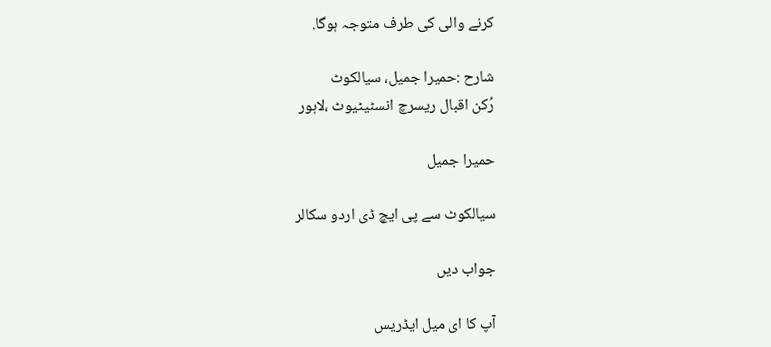کرنے والی کی طرف متوجہ ہوگا.

شارح :حمیرا جمیل، سیالکوٹ
رُکن اقبال ریسرچ انسٹیٹیوٹ ،لاہور

حمیرا جمیل

سیالکوٹ سے پی ایچ ڈی اردو سکالر

جواب دیں

آپ کا ای میل ایڈریس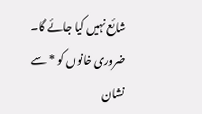شائع نہیں کیا جائے گا۔ ضروری خانوں کو * سے نشان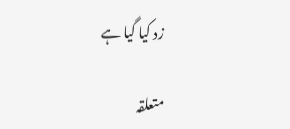زد کیا گیا ہے

متعلقہ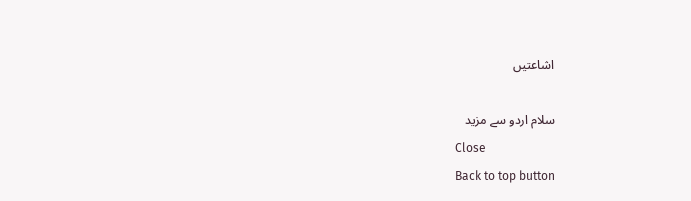اشاعتیں

سلام اردو سے مزید
Close
Back to top button